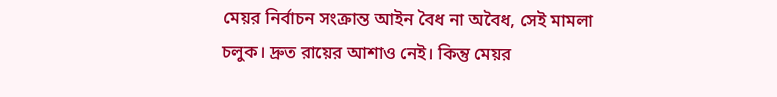মেয়র নির্বাচন সংক্রান্ত আইন বৈধ না অবৈধ, সেই মামলা চলুক। দ্রুত রায়ের আশাও নেই। কিন্তু মেয়র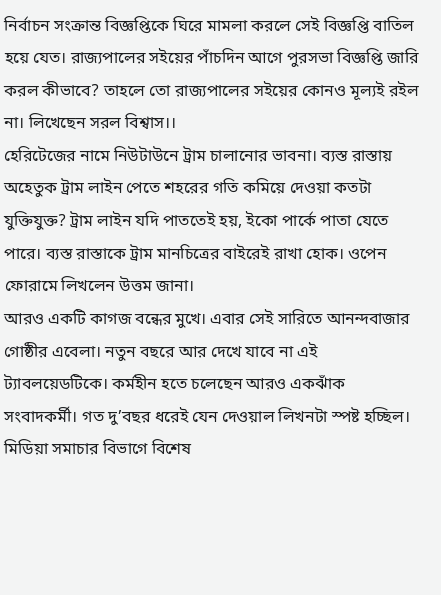নির্বাচন সংক্রান্ত বিজ্ঞপ্তিকে ঘিরে মামলা করলে সেই বিজ্ঞপ্তি বাতিল হয়ে যেত। রাজ্যপালের সইয়ের পাঁচদিন আগে পুরসভা বিজ্ঞপ্তি জারি করল কীভাবে? তাহলে তো রাজ্যপালের সইয়ের কোনও মূল্যই রইল না। লিখেছেন সরল বিশ্বাস।।
হেরিটেজের নামে নিউটাউনে ট্রাম চালানোর ভাবনা। ব্যস্ত রাস্তায় অহেতুক ট্রাম লাইন পেতে শহরের গতি কমিয়ে দেওয়া কতটা যুক্তিযুক্ত? ট্রাম লাইন যদি পাততেই হয়, ইকো পার্কে পাতা যেতে পারে। ব্যস্ত রাস্তাকে ট্রাম মানচিত্রের বাইরেই রাখা হোক। ওপেন ফোরামে লিখলেন উত্তম জানা।
আরও একটি কাগজ বন্ধের মুখে। এবার সেই সারিতে আনন্দবাজার গোষ্ঠীর এবেলা। নতুন বছরে আর দেখে যাবে না এই ট্যাবলয়েডটিকে। কর্মহীন হতে চলেছেন আরও একঝাঁক সংবাদকর্মী। গত দু’বছর ধরেই যেন দেওয়াল লিখনটা স্পষ্ট হচ্ছিল। মিডিয়া সমাচার বিভাগে বিশেষ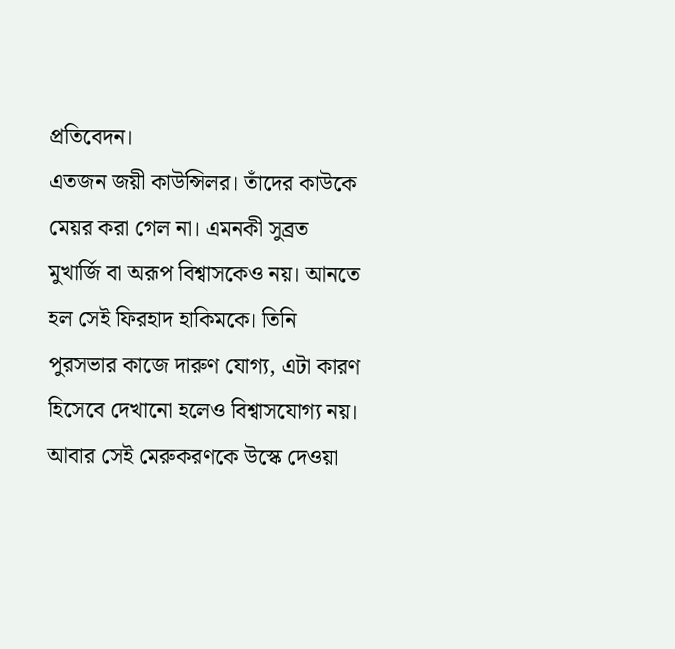প্রতিবেদন।
এতজন জয়ী কাউন্সিলর। তাঁদের কাউকে মেয়র করা গেল না। এমনকী সুব্রত মুখার্জি বা অরূপ বিশ্বাসকেও নয়। আনতে হল সেই ফিরহাদ হাকিমকে। তিনি পুরসভার কাজে দারুণ যোগ্য, এটা কারণ হিসেবে দেখানো হলেও বিশ্বাসযোগ্য নয়। আবার সেই মেরুকরণকে উস্কে দেওয়া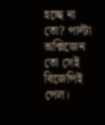হচ্ছে না তো? পাল্টা অক্সিজেন তো সেই বিজেপিই পেল।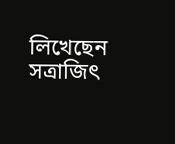লিখেছেন সত্রাজিৎ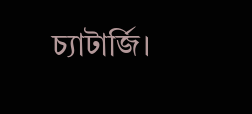চ্যাটার্জি।